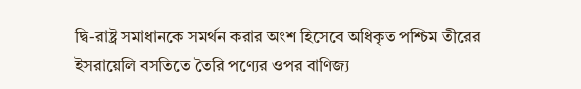দ্বি-রাষ্ট্র সমাধানকে সমর্থন করার অংশ হিসেবে অধিকৃত পশ্চিম তীরের ইসরায়েলি বসতিতে তৈরি পণ্যের ওপর বাণিজ্য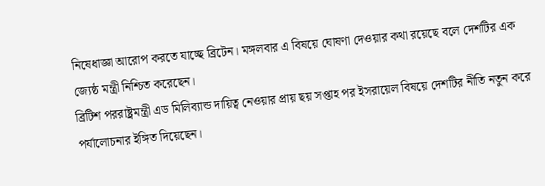নিষেধাজ্ঞা আরোপ করতে যাচ্ছে ব্রিটেন। মঙ্গলবার এ বিষয়ে ঘোষণা দেওয়ার কথা রয়েছে বলে দেশটির এক জ্যেষ্ঠ মন্ত্রী নিশ্চিত করেছেন।
ব্রিটিশ পররাষ্ট্রমন্ত্রী এড মিলিব্যান্ড দায়িত্ব নেওয়ার প্রায় ছয় সপ্তাহ পর ইসরায়েল বিষয়ে দেশটির নীতি নতুন করে পর্যালোচনার ইঙ্গিত দিয়েছেন।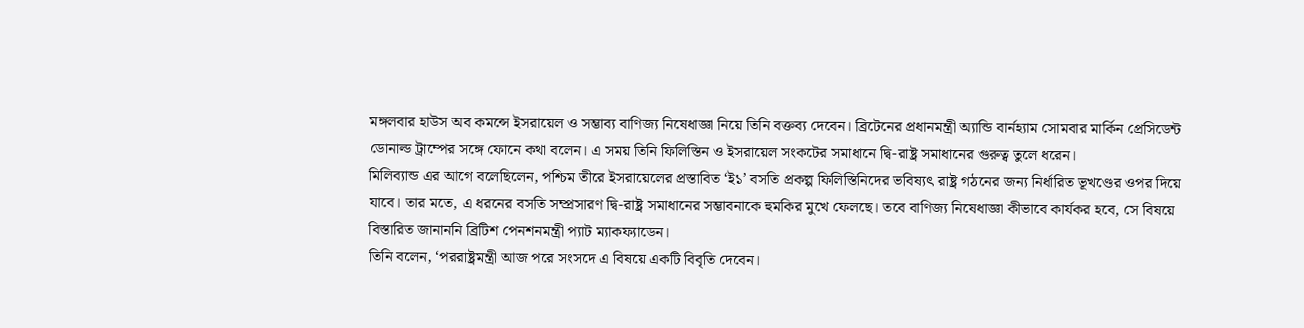মঙ্গলবার হাউস অব কমন্সে ইসরায়েল ও সম্ভাব্য বাণিজ্য নিষেধাজ্ঞা নিয়ে তিনি বক্তব্য দেবেন। ব্রিটেনের প্রধানমন্ত্রী অ্যান্ডি বার্নহ্যাম সোমবার মার্কিন প্রেসিডেন্ট ডোনাল্ড ট্রাম্পের সঙ্গে ফোনে কথা বলেন। এ সময় তিনি ফিলিস্তিন ও ইসরায়েল সংকটের সমাধানে দ্বি-রাষ্ট্র সমাধানের গুরুত্ব তুলে ধরেন।
মিলিব্যান্ড এর আগে বলেছিলেন, পশ্চিম তীরে ইসরায়েলের প্রস্তাবিত ‘ই১’ বসতি প্রকল্প ফিলিস্তিনিদের ভবিষ্যৎ রাষ্ট্র গঠনের জন্য নির্ধারিত ভূখণ্ডের ওপর দিয়ে যাবে। তার মতে, এ ধরনের বসতি সম্প্রসারণ দ্বি-রাষ্ট্র সমাধানের সম্ভাবনাকে হুমকির মুখে ফেলছে। তবে বাণিজ্য নিষেধাজ্ঞা কীভাবে কার্যকর হবে, সে বিষয়ে বিস্তারিত জানাননি ব্রিটিশ পেনশনমন্ত্রী প্যাট ম্যাকফ্যাডেন।
তিনি বলেন, ‘পররাষ্ট্রমন্ত্রী আজ পরে সংসদে এ বিষয়ে একটি বিবৃতি দেবেন।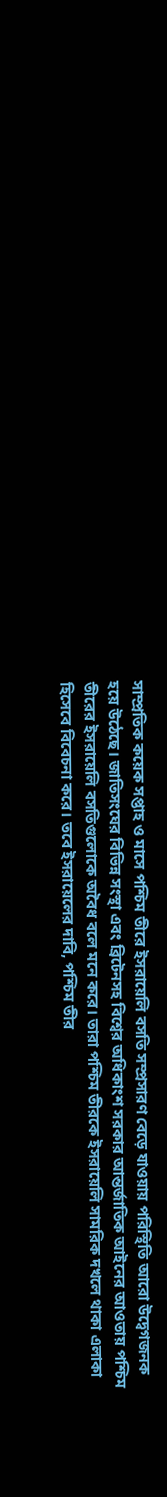সাম্প্রতিক কয়েক সপ্তাহ ও মাসে পশ্চিম তীরে ইসরায়েলি বসতি সম্প্রসারণ বেড়ে যাওয়ায় পরিস্থিতি আরো উদ্বেগজনক হয়ে উঠেছে। জাতিসংঘের বিভিন্ন সংস্থা এবং ব্রিটেনসহ বিশ্বের অধিকাংশ সরকার আন্তর্জাতিক আইনের আওতায় পশ্চিম তীরের ইসরায়েলি বসতিগুলোকে অবৈধ বলে মনে করে। তারা পশ্চিম তীরকে ইসরায়েলি সামরিক দখলে থাকা এলাকা হিসেবে বিবেচনা করে। তবে ইসরায়েলের দাবি, পশ্চিম তীর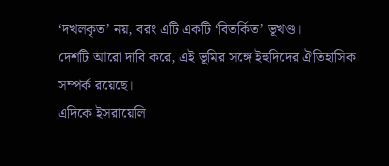‘দখলকৃত’ নয়, বরং এটি একটি ‘বিতর্কিত’ ভূখণ্ড।
দেশটি আরো দাবি করে, এই ভূমির সঙ্গে ইহুদিদের ঐতিহাসিক সম্পর্ক রয়েছে।
এদিকে ইসরায়েলি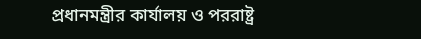প্রধানমন্ত্রীর কার্যালয় ও পররাষ্ট্র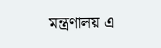মন্ত্রণালয় এ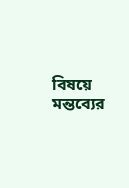বিষয়ে মন্তব্যের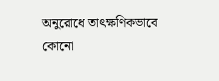অনুরোধে তাৎক্ষণিকভাবে কোনো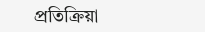প্রতিক্রিয়া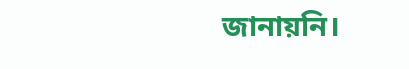জানায়নি।